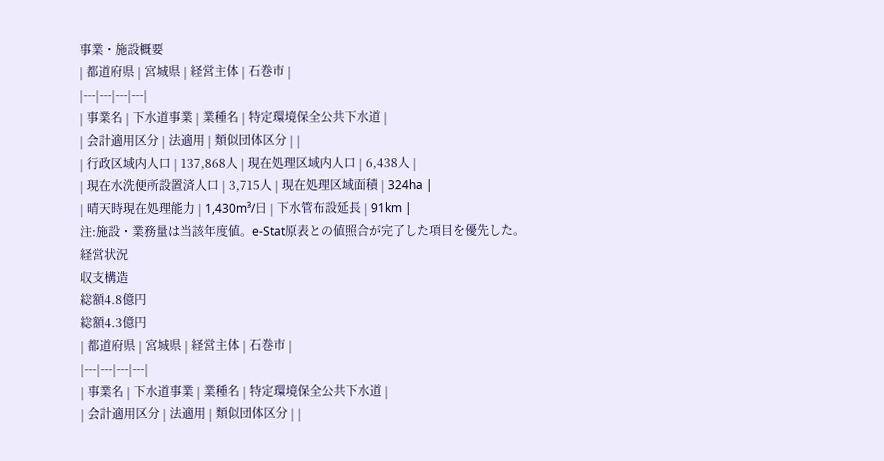事業・施設概要
| 都道府県 | 宮城県 | 経営主体 | 石巻市 |
|---|---|---|---|
| 事業名 | 下水道事業 | 業種名 | 特定環境保全公共下水道 |
| 会計適用区分 | 法適用 | 類似団体区分 | |
| 行政区域内人口 | 137,868人 | 現在処理区域内人口 | 6,438人 |
| 現在水洗便所設置済人口 | 3,715人 | 現在処理区域面積 | 324ha |
| 晴天時現在処理能力 | 1,430m³/日 | 下水管布設延長 | 91km |
注:施設・業務量は当該年度値。e-Stat原表との値照合が完了した項目を優先した。
経営状況
収支構造
総額4.8億円
総額4.3億円
| 都道府県 | 宮城県 | 経営主体 | 石巻市 |
|---|---|---|---|
| 事業名 | 下水道事業 | 業種名 | 特定環境保全公共下水道 |
| 会計適用区分 | 法適用 | 類似団体区分 | |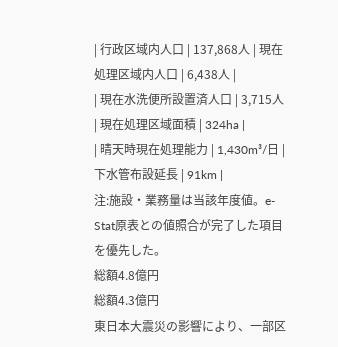| 行政区域内人口 | 137,868人 | 現在処理区域内人口 | 6,438人 |
| 現在水洗便所設置済人口 | 3,715人 | 現在処理区域面積 | 324ha |
| 晴天時現在処理能力 | 1,430m³/日 | 下水管布設延長 | 91km |
注:施設・業務量は当該年度値。e-Stat原表との値照合が完了した項目を優先した。
総額4.8億円
総額4.3億円
東日本大震災の影響により、一部区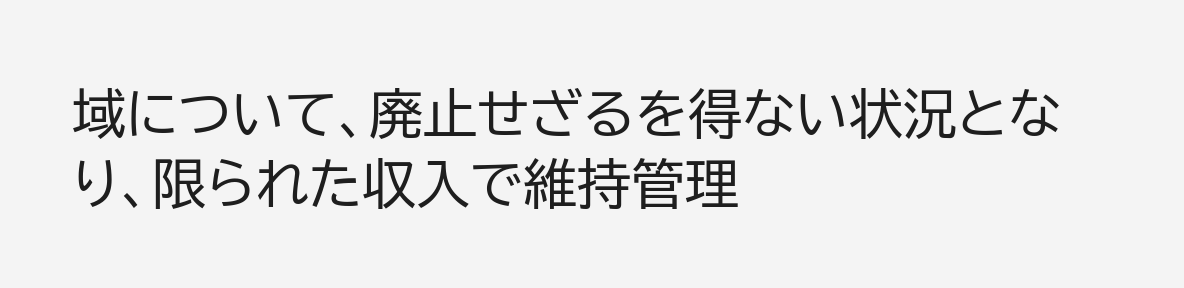域について、廃止せざるを得ない状況となり、限られた収入で維持管理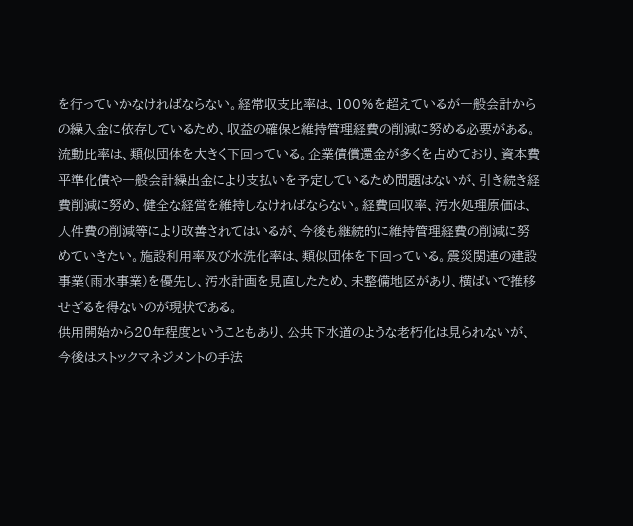を行っていかなければならない。経常収支比率は、100%を超えているが一般会計からの繰入金に依存しているため、収益の確保と維持管理経費の削減に努める必要がある。流動比率は、類似団体を大きく下回っている。企業債償還金が多くを占めており、資本費平準化債や一般会計繰出金により支払いを予定しているため問題はないが、引き続き経費削減に努め、健全な経営を維持しなければならない。経費回収率、汚水処理原価は、人件費の削減等により改善されてはいるが、今後も継続的に維持管理経費の削減に努めていきたい。施設利用率及び水洗化率は、類似団体を下回っている。震災関連の建設事業(雨水事業)を優先し、汚水計画を見直したため、未整備地区があり、横ばいで推移せざるを得ないのが現状である。
供用開始から20年程度ということもあり、公共下水道のような老朽化は見られないが、今後はストックマネジメントの手法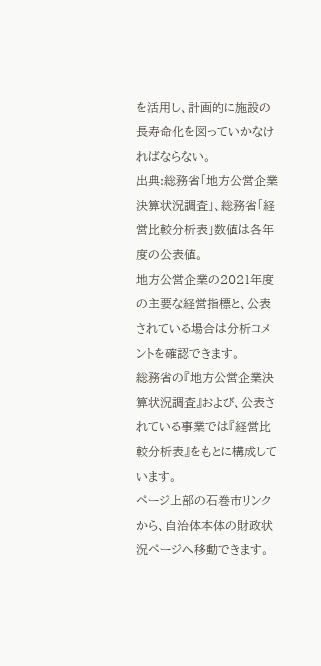を活用し、計画的に施設の長寿命化を図っていかなければならない。
出典:総務省「地方公営企業決算状況調査」、総務省「経営比較分析表」数値は各年度の公表値。
地方公営企業の2021年度の主要な経営指標と、公表されている場合は分析コメントを確認できます。
総務省の『地方公営企業決算状況調査』および、公表されている事業では『経営比較分析表』をもとに構成しています。
ページ上部の石巻市リンクから、自治体本体の財政状況ページへ移動できます。